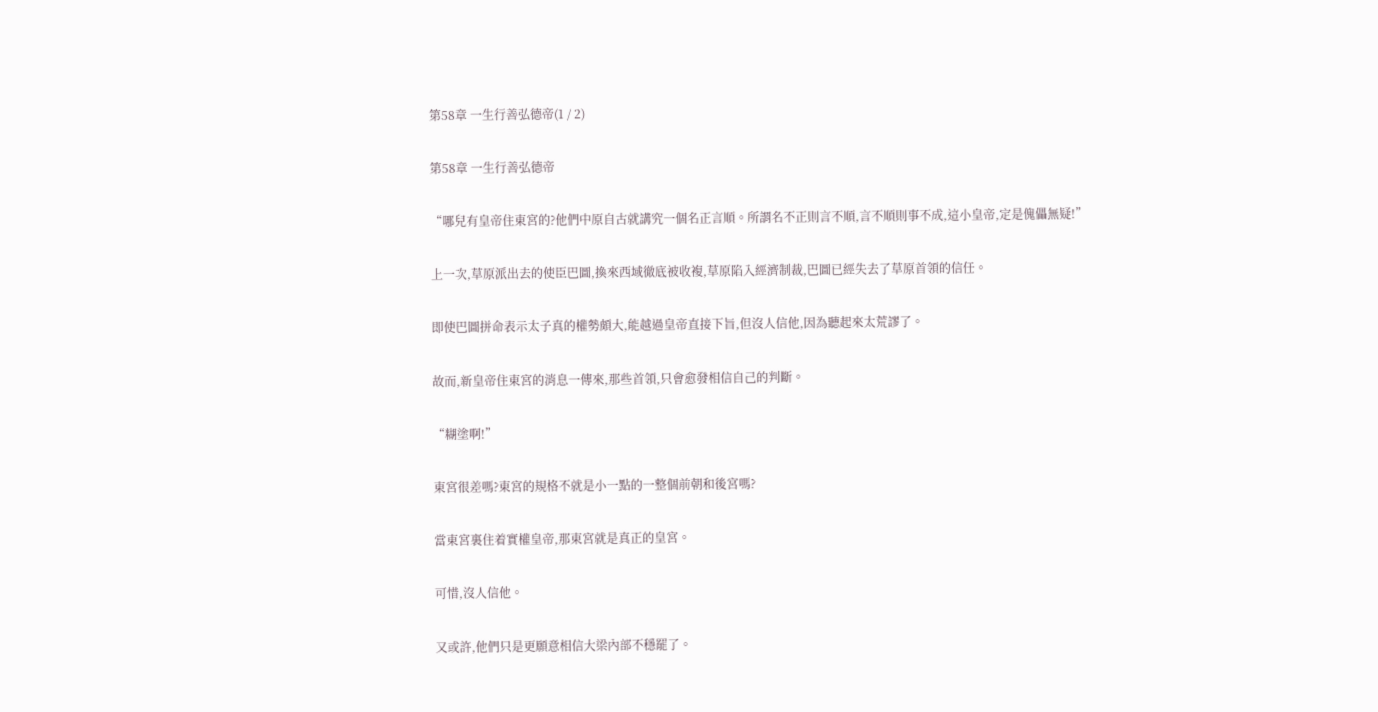第58章 一生行善弘德帝(1 / 2)

第58章 一生行善弘德帝

“哪兒有皇帝住東宮的?他們中原自古就講究一個名正言順。所謂名不正則言不順,言不順則事不成,這小皇帝,定是傀儡無疑!”

上一次,草原派出去的使臣巴圖,換來西域徹底被收複,草原陷入經濟制裁,巴圖已經失去了草原首領的信任。

即使巴圖拼命表示太子真的權勢頗大,能越過皇帝直接下旨,但沒人信他,因為聽起來太荒謬了。

故而,新皇帝住東宮的消息一傳來,那些首領,只會愈發相信自己的判斷。

“糊塗啊!”

東宮很差嗎?東宮的規格不就是小一點的一整個前朝和後宮嗎?

當東宮裏住着實權皇帝,那東宮就是真正的皇宮。

可惜,沒人信他。

又或許,他們只是更願意相信大梁內部不穩罷了。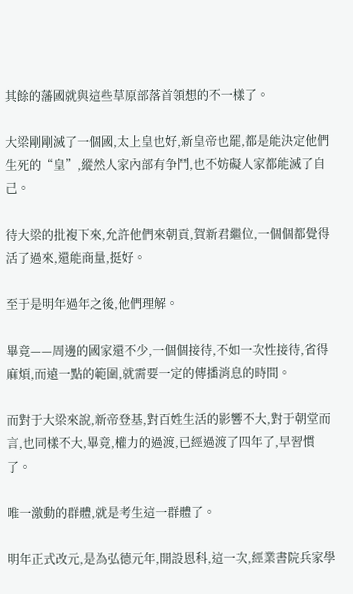其餘的藩國就與這些草原部落首領想的不一樣了。

大梁剛剛滅了一個國,太上皇也好,新皇帝也罷,都是能決定他們生死的“皇”,縱然人家內部有争鬥,也不妨礙人家都能滅了自己。

待大梁的批複下來,允許他們來朝貢,賀新君繼位,一個個都覺得活了過來,還能商量,挺好。

至于是明年過年之後,他們理解。

畢竟——周邊的國家還不少,一個個接待,不如一次性接待,省得麻煩,而遠一點的範圍,就需要一定的傳播消息的時間。

而對于大梁來說,新帝登基,對百姓生活的影響不大,對于朝堂而言,也同樣不大,畢竟,權力的過渡,已經過渡了四年了,早習慣了。

唯一激動的群體,就是考生這一群體了。

明年正式改元,是為弘德元年,開設恩科,這一次,經業書院兵家學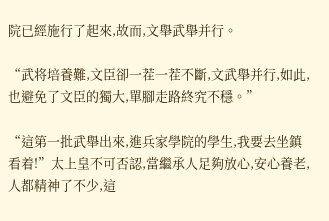院已經施行了起來,故而,文舉武舉并行。

“武将培養難,文臣卻一茬一茬不斷,文武舉并行,如此,也避免了文臣的獨大,單腳走路終究不穩。”

“這第一批武舉出來,進兵家學院的學生,我要去坐鎮看着!”太上皇不可否認,當繼承人足夠放心,安心養老,人都精神了不少,這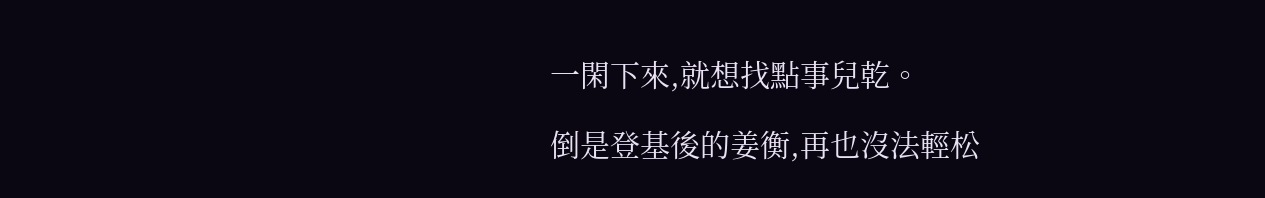一閑下來,就想找點事兒乾。

倒是登基後的姜衡,再也沒法輕松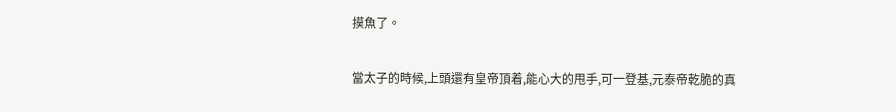摸魚了。

當太子的時候,上頭還有皇帝頂着,能心大的甩手,可一登基,元泰帝乾脆的真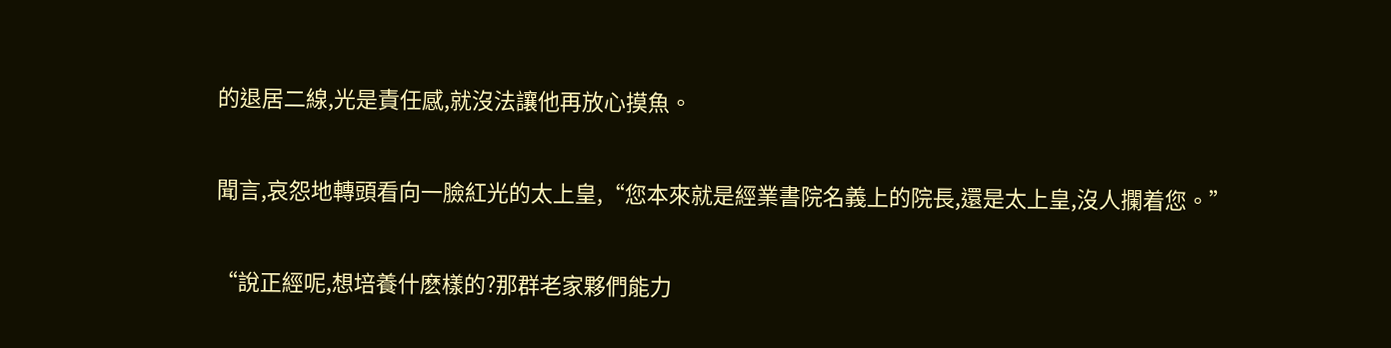的退居二線,光是責任感,就沒法讓他再放心摸魚。

聞言,哀怨地轉頭看向一臉紅光的太上皇,“您本來就是經業書院名義上的院長,還是太上皇,沒人攔着您。”

“說正經呢,想培養什麽樣的?那群老家夥們能力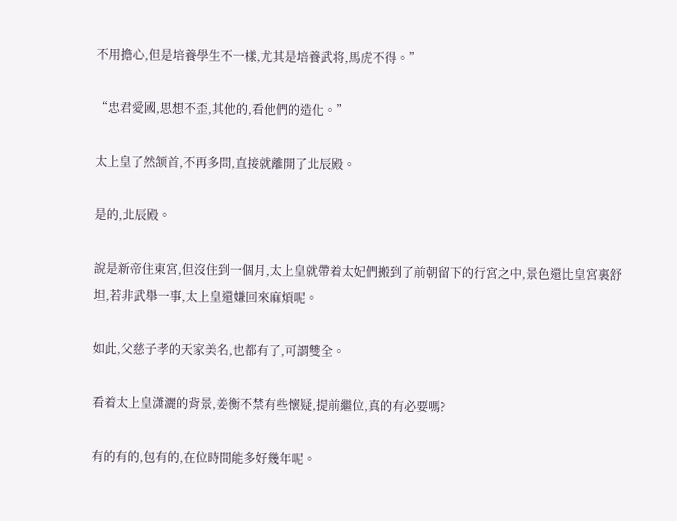不用擔心,但是培養學生不一樣,尤其是培養武将,馬虎不得。”

“忠君愛國,思想不歪,其他的,看他們的造化。”

太上皇了然颔首,不再多問,直接就離開了北辰殿。

是的,北辰殿。

說是新帝住東宮,但沒住到一個月,太上皇就帶着太妃們搬到了前朝留下的行宮之中,景色還比皇宮裏舒坦,若非武舉一事,太上皇還嫌回來麻煩呢。

如此,父慈子孝的天家美名,也都有了,可謂雙全。

看着太上皇潇灑的背景,姜衡不禁有些懷疑,提前繼位,真的有必要嗎?

有的有的,包有的,在位時間能多好幾年呢。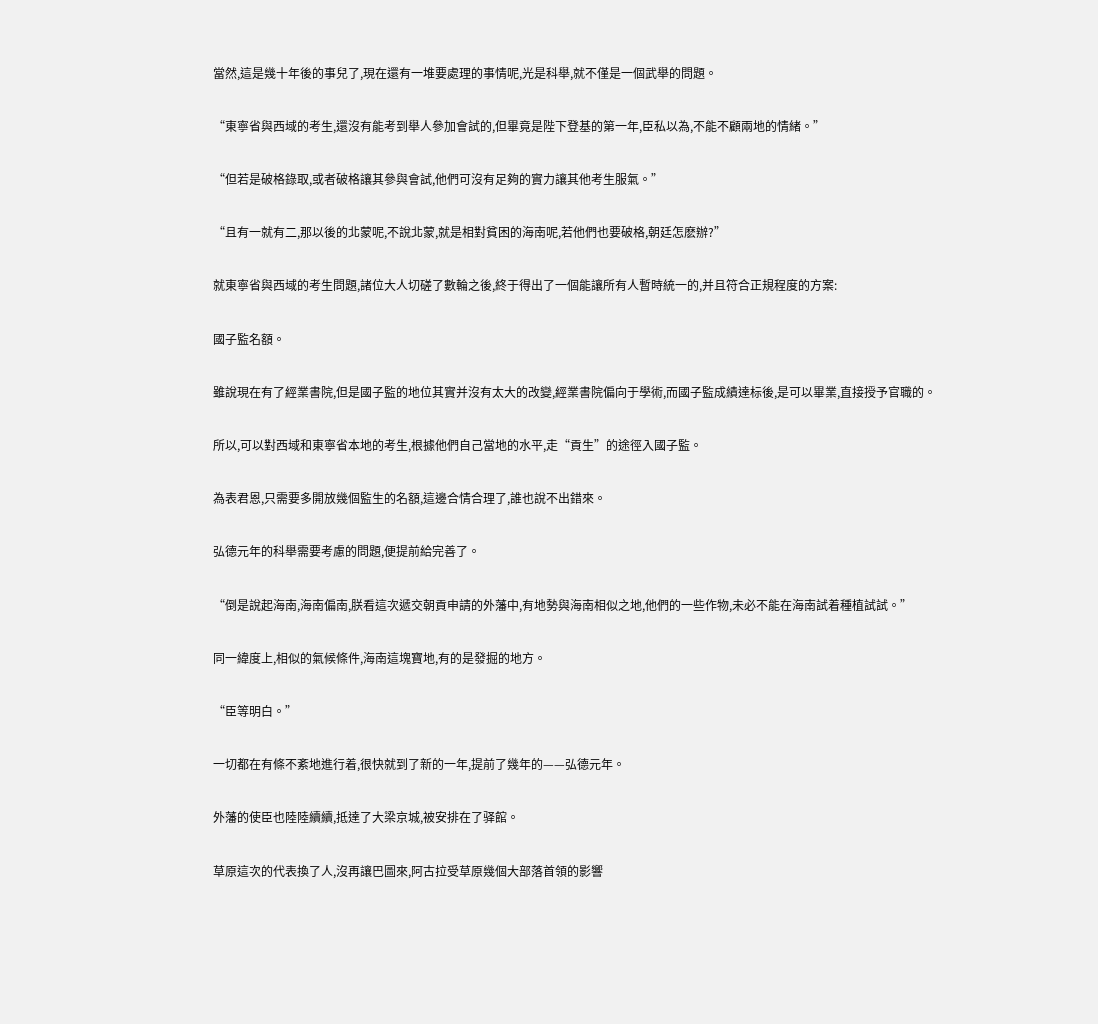當然,這是幾十年後的事兒了,現在還有一堆要處理的事情呢,光是科舉,就不僅是一個武舉的問題。

“東寧省與西域的考生,還沒有能考到舉人參加會試的,但畢竟是陛下登基的第一年,臣私以為,不能不顧兩地的情緒。”

“但若是破格錄取,或者破格讓其參與會試,他們可沒有足夠的實力讓其他考生服氣。”

“且有一就有二,那以後的北蒙呢,不說北蒙,就是相對貧困的海南呢,若他們也要破格,朝廷怎麽辦?”

就東寧省與西域的考生問題,諸位大人切磋了數輪之後,終于得出了一個能讓所有人暫時統一的,并且符合正規程度的方案:

國子監名額。

雖說現在有了經業書院,但是國子監的地位其實并沒有太大的改變,經業書院偏向于學術,而國子監成績達标後,是可以畢業,直接授予官職的。

所以,可以對西域和東寧省本地的考生,根據他們自己當地的水平,走“貢生”的途徑入國子監。

為表君恩,只需要多開放幾個監生的名額,這邊合情合理了,誰也說不出錯來。

弘德元年的科舉需要考慮的問題,便提前給完善了。

“倒是說起海南,海南偏南,朕看這次遞交朝貢申請的外藩中,有地勢與海南相似之地,他們的一些作物,未必不能在海南試着種植試試。”

同一緯度上,相似的氣候條件,海南這塊寶地,有的是發掘的地方。

“臣等明白。”

一切都在有條不紊地進行着,很快就到了新的一年,提前了幾年的——弘德元年。

外藩的使臣也陸陸續續,抵達了大梁京城,被安排在了驿館。

草原這次的代表換了人,沒再讓巴圖來,阿古拉受草原幾個大部落首領的影響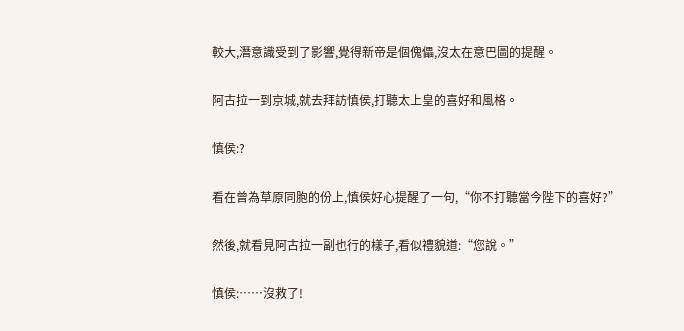較大,潛意識受到了影響,覺得新帝是個傀儡,沒太在意巴圖的提醒。

阿古拉一到京城,就去拜訪慎侯,打聽太上皇的喜好和風格。

慎侯:?

看在曾為草原同胞的份上,慎侯好心提醒了一句,“你不打聽當今陛下的喜好?”

然後,就看見阿古拉一副也行的樣子,看似禮貌道:“您說。”

慎侯:……沒救了!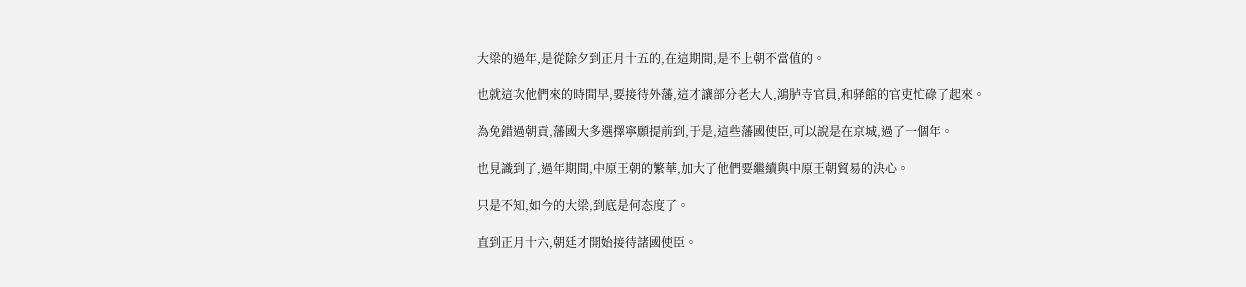大梁的過年,是從除夕到正月十五的,在這期間,是不上朝不當值的。

也就這次他們來的時間早,要接待外藩,這才讓部分老大人,鴻胪寺官員,和驿館的官吏忙碌了起來。

為免錯過朝貢,藩國大多選擇寧願提前到,于是,這些藩國使臣,可以說是在京城,過了一個年。

也見識到了,過年期間,中原王朝的繁華,加大了他們要繼續與中原王朝貿易的決心。

只是不知,如今的大梁,到底是何态度了。

直到正月十六,朝廷才開始接待諸國使臣。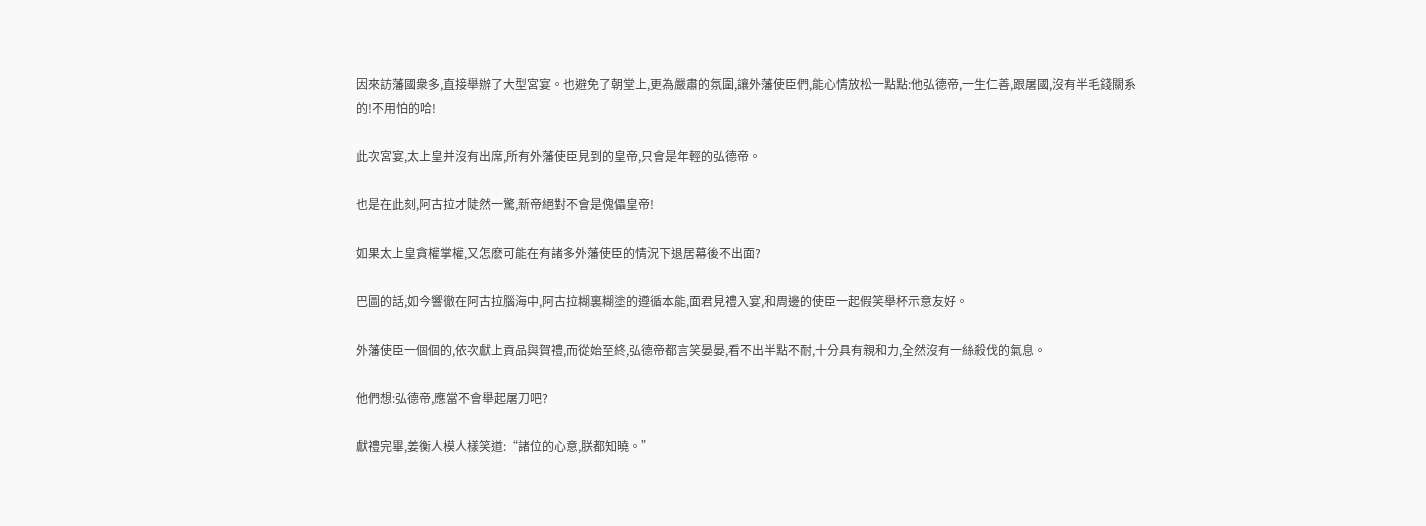因來訪藩國衆多,直接舉辦了大型宮宴。也避免了朝堂上,更為嚴肅的氛圍,讓外藩使臣們,能心情放松一點點:他弘德帝,一生仁善,跟屠國,沒有半毛錢關系的!不用怕的哈!

此次宮宴,太上皇并沒有出席,所有外藩使臣見到的皇帝,只會是年輕的弘德帝。

也是在此刻,阿古拉才陡然一驚,新帝絕對不會是傀儡皇帝!

如果太上皇貪權掌權,又怎麽可能在有諸多外藩使臣的情況下退居幕後不出面?

巴圖的話,如今響徹在阿古拉腦海中,阿古拉糊裏糊塗的遵循本能,面君見禮入宴,和周邊的使臣一起假笑舉杯示意友好。

外藩使臣一個個的,依次獻上貢品與賀禮,而從始至終,弘德帝都言笑晏晏,看不出半點不耐,十分具有親和力,全然沒有一絲殺伐的氣息。

他們想:弘德帝,應當不會舉起屠刀吧?

獻禮完畢,姜衡人模人樣笑道:“諸位的心意,朕都知曉。”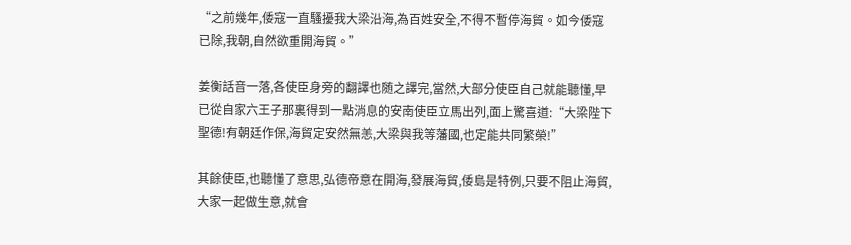“之前幾年,倭寇一直騷擾我大梁沿海,為百姓安全,不得不暫停海貿。如今倭寇已除,我朝,自然欲重開海貿。”

姜衡話音一落,各使臣身旁的翻譯也随之譯完,當然,大部分使臣自己就能聽懂,早已從自家六王子那裏得到一點消息的安南使臣立馬出列,面上驚喜道:“大梁陛下聖德!有朝廷作保,海貿定安然無恙,大梁與我等藩國,也定能共同繁榮!”

其餘使臣,也聽懂了意思,弘德帝意在開海,發展海貿,倭島是特例,只要不阻止海貿,大家一起做生意,就會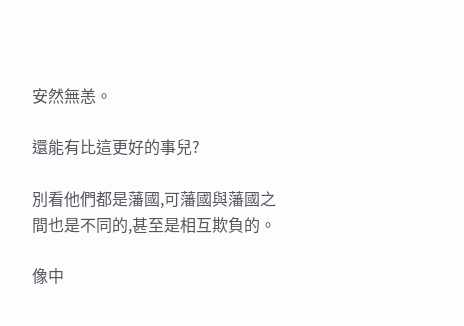安然無恙。

還能有比這更好的事兒?

別看他們都是藩國,可藩國與藩國之間也是不同的,甚至是相互欺負的。

像中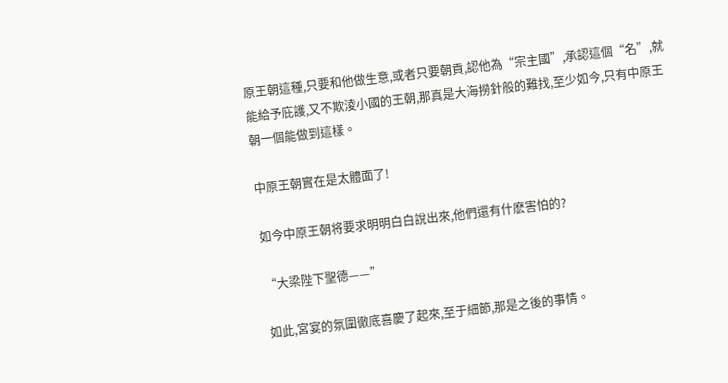原王朝這種,只要和他做生意,或者只要朝貢,認他為“宗主國”,承認這個“名”,就能給予庇護,又不欺淩小國的王朝,那真是大海撈針般的難找,至少如今,只有中原王朝一個能做到這樣。

中原王朝實在是太體面了!

如今中原王朝将要求明明白白說出來,他們還有什麽害怕的?

“大梁陛下聖德——”

如此,宮宴的氛圍徹底喜慶了起來,至于細節,那是之後的事情。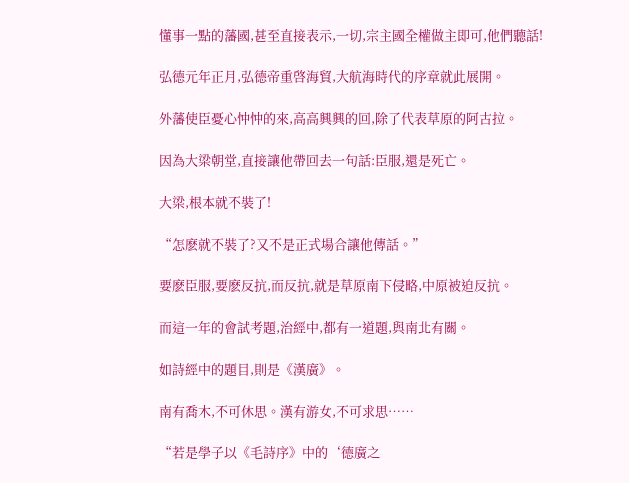懂事一點的藩國,甚至直接表示,一切,宗主國全權做主即可,他們聽話!

弘德元年正月,弘德帝重啓海貿,大航海時代的序章就此展開。

外藩使臣憂心忡忡的來,高高興興的回,除了代表草原的阿古拉。

因為大梁朝堂,直接讓他帶回去一句話:臣服,還是死亡。

大梁,根本就不裝了!

“怎麽就不裝了?又不是正式場合讓他傳話。”

要麽臣服,要麽反抗,而反抗,就是草原南下侵略,中原被迫反抗。

而這一年的會試考題,治經中,都有一道題,與南北有關。

如詩經中的題目,則是《漢廣》。

南有喬木,不可休思。漢有游女,不可求思……

“若是學子以《毛詩序》中的‘德廣之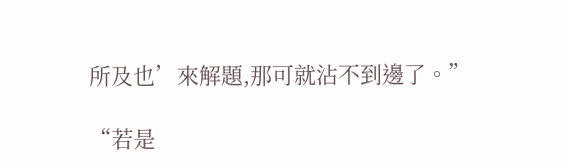所及也’來解題,那可就沾不到邊了。”

“若是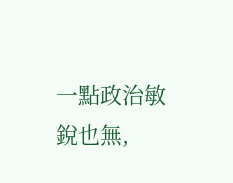一點政治敏銳也無,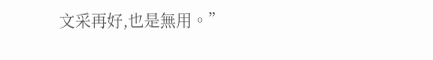文采再好,也是無用。”